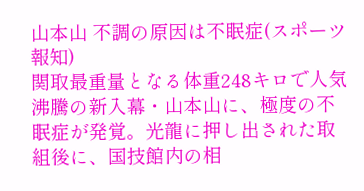山本山 不調の原因は不眠症(スポーツ報知)
関取最重量となる体重248キロで人気沸騰の新入幕・山本山に、極度の不眠症が発覚。光龍に押し出された取組後に、国技館内の相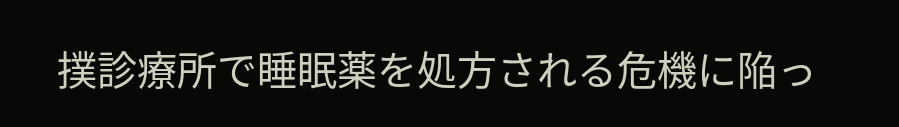撲診療所で睡眠薬を処方される危機に陥っ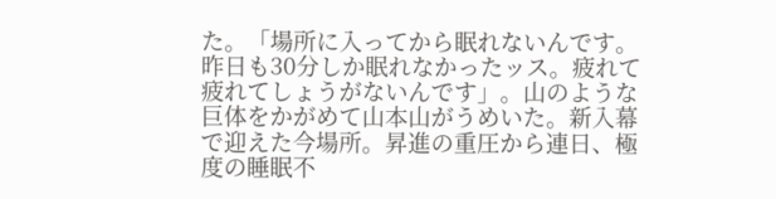た。「場所に入ってから眠れないんです。昨日も30分しか眠れなかったッス。疲れて疲れてしょうがないんです」。山のような巨体をかがめて山本山がうめいた。新入幕で迎えた今場所。昇進の重圧から連日、極度の睡眠不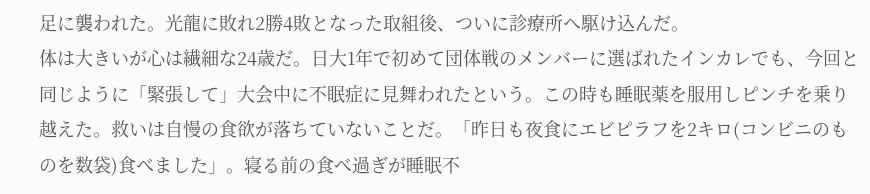足に襲われた。光龍に敗れ2勝4敗となった取組後、ついに診療所へ駆け込んだ。
体は大きいが心は繊細な24歳だ。日大1年で初めて団体戦のメンバーに選ばれたインカレでも、今回と同じように「緊張して」大会中に不眠症に見舞われたという。この時も睡眠薬を服用しピンチを乗り越えた。救いは自慢の食欲が落ちていないことだ。「昨日も夜食にエビピラフを2キロ(コンビニのものを数袋)食べました」。寝る前の食べ過ぎが睡眠不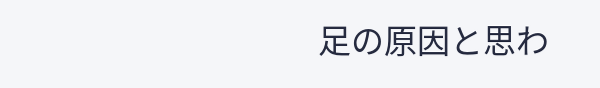足の原因と思わ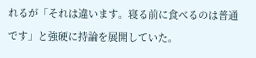れるが「それは違います。寝る前に食べるのは普通です」と強硬に持論を展開していた。